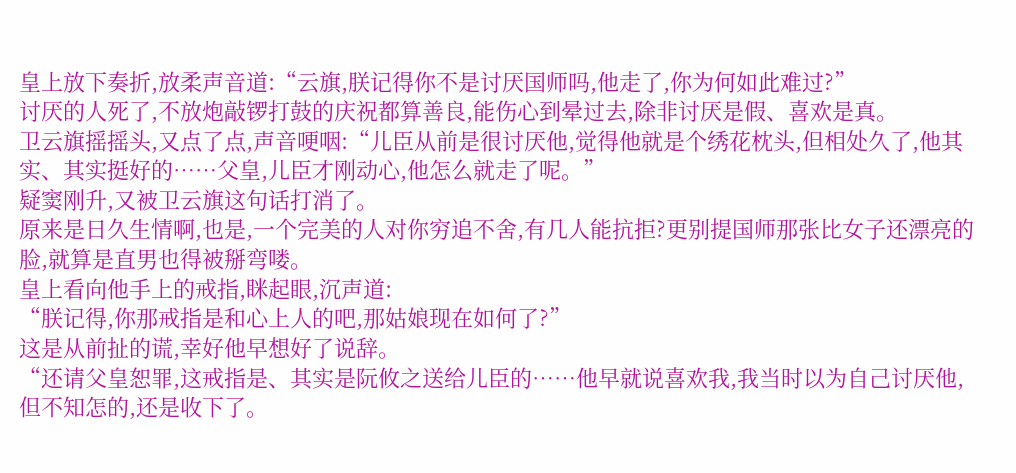皇上放下奏折,放柔声音道:“云旗,朕记得你不是讨厌国师吗,他走了,你为何如此难过?”
讨厌的人死了,不放炮敲锣打鼓的庆祝都算善良,能伤心到晕过去,除非讨厌是假、喜欢是真。
卫云旗摇摇头,又点了点,声音哽咽:“儿臣从前是很讨厌他,觉得他就是个绣花枕头,但相处久了,他其实、其实挺好的……父皇,儿臣才刚动心,他怎么就走了呢。”
疑窦刚升,又被卫云旗这句话打消了。
原来是日久生情啊,也是,一个完美的人对你穷追不舍,有几人能抗拒?更别提国师那张比女子还漂亮的脸,就算是直男也得被掰弯喽。
皇上看向他手上的戒指,眯起眼,沉声道:
“朕记得,你那戒指是和心上人的吧,那姑娘现在如何了?”
这是从前扯的谎,幸好他早想好了说辞。
“还请父皇恕罪,这戒指是、其实是阮攸之送给儿臣的……他早就说喜欢我,我当时以为自己讨厌他,但不知怎的,还是收下了。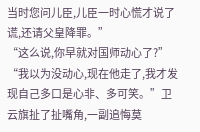当时您问儿臣,儿臣一时心慌才说了谎,还请父皇降罪。”
“这么说,你早就对国师动心了?”
“我以为没动心,现在他走了,我才发现自己多口是心非、多可笑。”卫云旗扯了扯嘴角,一副追悔莫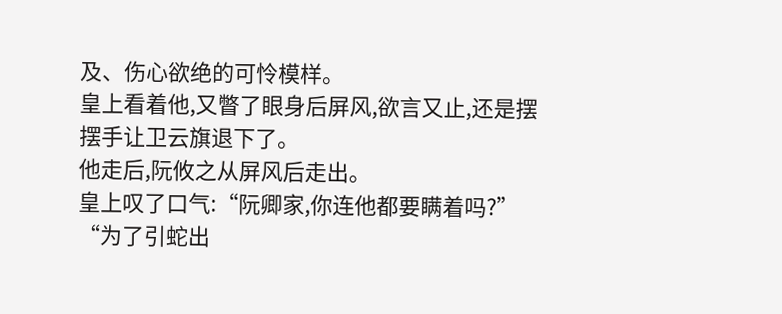及、伤心欲绝的可怜模样。
皇上看着他,又瞥了眼身后屏风,欲言又止,还是摆摆手让卫云旗退下了。
他走后,阮攸之从屏风后走出。
皇上叹了口气:“阮卿家,你连他都要瞒着吗?”
“为了引蛇出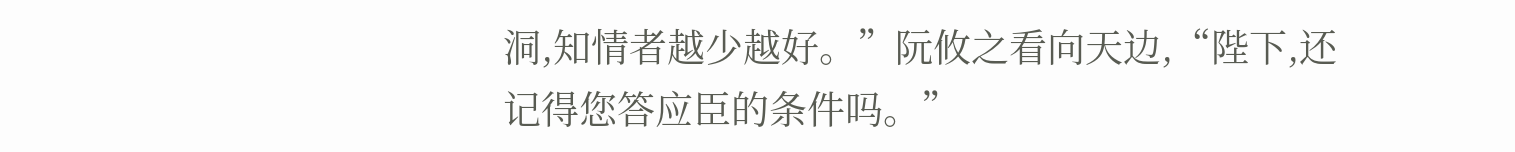洞,知情者越少越好。”阮攸之看向天边,“陛下,还记得您答应臣的条件吗。”